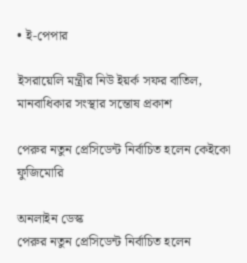• ই-পেপার

ইসরায়েলি মন্ত্রীর নিউ ইয়র্ক সফর বাতিল, মানবাধিকার সংস্থার সন্তোষ প্রকাশ

পেরুর নতুন প্রেসিডেন্ট নির্বাচিত হলেন কেইকো ফুজিমোরি

অনলাইন ডেস্ক
পেরুর নতুন প্রেসিডেন্ট নির্বাচিত হলেন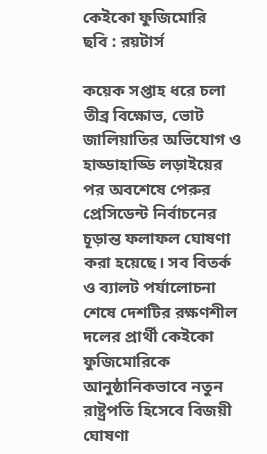কেইকো ফুজিমোরি
ছবি : রয়টার্স

কয়েক সপ্তাহ ধরে চলা তীব্র বিক্ষোভ, ভোট জালিয়াতির অভিযোগ ও হাড্ডাহাড্ডি লড়াইয়ের পর অবশেষে পেরুর প্রেসিডেন্ট নির্বাচনের চূড়ান্ত ফলাফল ঘোষণা করা হয়েছে। সব বিতর্ক ও ব্যালট পর্যালোচনা শেষে দেশটির রক্ষণশীল দলের প্রার্থী কেইকো ফুজিমোরিকে আনুষ্ঠানিকভাবে নতুন রাষ্ট্রপতি হিসেবে বিজয়ী ঘোষণা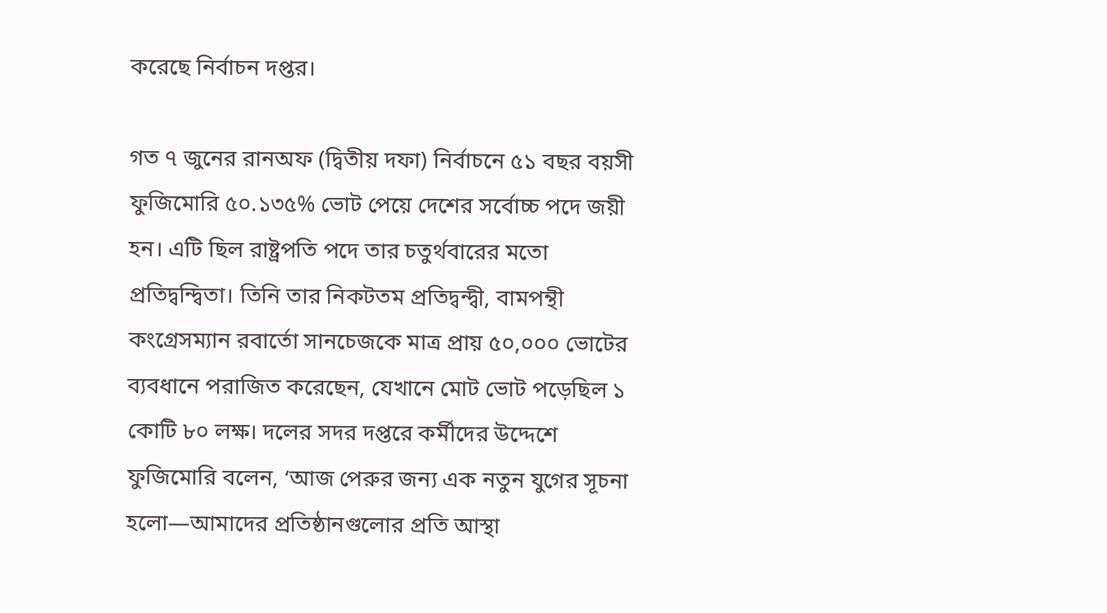করেছে নির্বাচন দপ্তর।

গত ৭ জুনের রানঅফ (দ্বিতীয় দফা) নির্বাচনে ৫১ বছর বয়সী ফুজিমোরি ৫০.১৩৫% ভোট পেয়ে দেশের সর্বোচ্চ পদে জয়ী হন। এটি ছিল রাষ্ট্রপতি পদে তার চতুর্থবারের মতো প্রতিদ্বন্দ্বিতা। তিনি তার নিকটতম প্রতিদ্বন্দ্বী, বামপন্থী কংগ্রেসম্যান রবার্তো সানচেজকে মাত্র প্রায় ৫০,০০০ ভোটের ব্যবধানে পরাজিত করেছেন, যেখানে মোট ভোট পড়েছিল ১ কোটি ৮০ লক্ষ। দলের সদর দপ্তরে কর্মীদের উদ্দেশে ফুজিমোরি বলেন, ‘আজ পেরুর জন্য এক নতুন যুগের সূচনা হলো—আমাদের প্রতিষ্ঠানগুলোর প্রতি আস্থা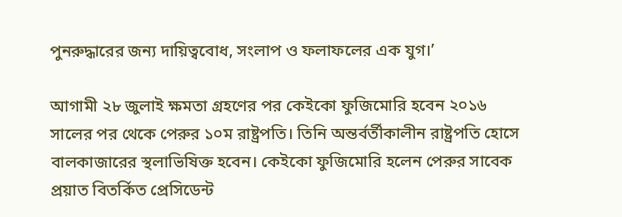পুনরুদ্ধারের জন্য দায়িত্ববোধ, সংলাপ ও ফলাফলের এক যুগ।’

আগামী ২৮ জুলাই ক্ষমতা গ্রহণের পর কেইকো ফুজিমোরি হবেন ২০১৬ সালের পর থেকে পেরুর ১০ম রাষ্ট্রপতি। তিনি অন্তর্বর্তীকালীন রাষ্ট্রপতি হোসে বালকাজারের স্থলাভিষিক্ত হবেন। কেইকো ফুজিমোরি হলেন পেরুর সাবেক প্রয়াত বিতর্কিত প্রেসিডেন্ট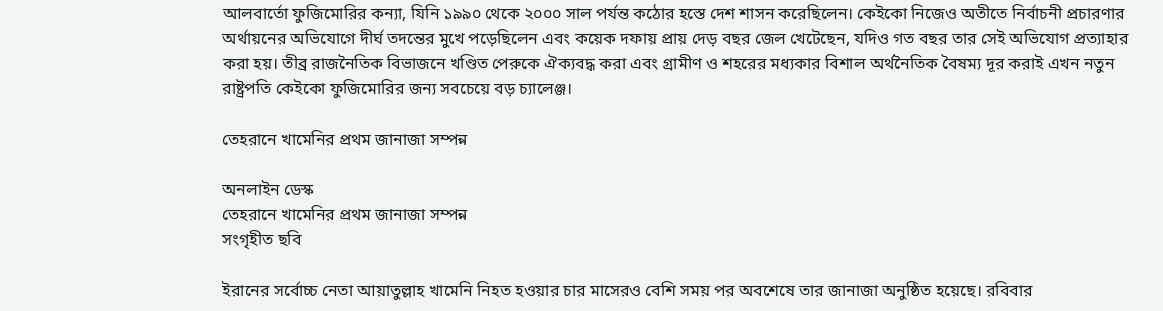আলবার্তো ফুজিমোরির কন্যা, যিনি ১৯৯০ থেকে ২০০০ সাল পর্যন্ত কঠোর হস্তে দেশ শাসন করেছিলেন। কেইকো নিজেও অতীতে নির্বাচনী প্রচারণার অর্থায়নের অভিযোগে দীর্ঘ তদন্তের মুখে পড়েছিলেন এবং কয়েক দফায় প্রায় দেড় বছর জেল খেটেছেন, যদিও গত বছর তার সেই অভিযোগ প্রত্যাহার করা হয়। তীব্র রাজনৈতিক বিভাজনে খণ্ডিত পেরুকে ঐক্যবদ্ধ করা এবং গ্রামীণ ও শহরের মধ্যকার বিশাল অর্থনৈতিক বৈষম্য দূর করাই এখন নতুন রাষ্ট্রপতি কেইকো ফুজিমোরির জন্য সবচেয়ে বড় চ্যালেঞ্জ।

তেহরানে খামেনির প্রথম জানাজা সম্পন্ন

অনলাইন ডেস্ক
তেহরানে খামেনির প্রথম জানাজা সম্পন্ন
সংগৃহীত ছবি

ইরানের সর্বোচ্চ নেতা আয়াতুল্লাহ খামেনি নিহত হওয়ার চার মাসেরও বেশি সময় পর অবশেষে তার জানাজা অনুষ্ঠিত হয়েছে। রবিবার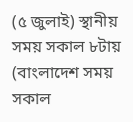(৫ জুলাই) স্থানীয় সময় সকাল ৮টায় (বাংলাদেশ সময় সকাল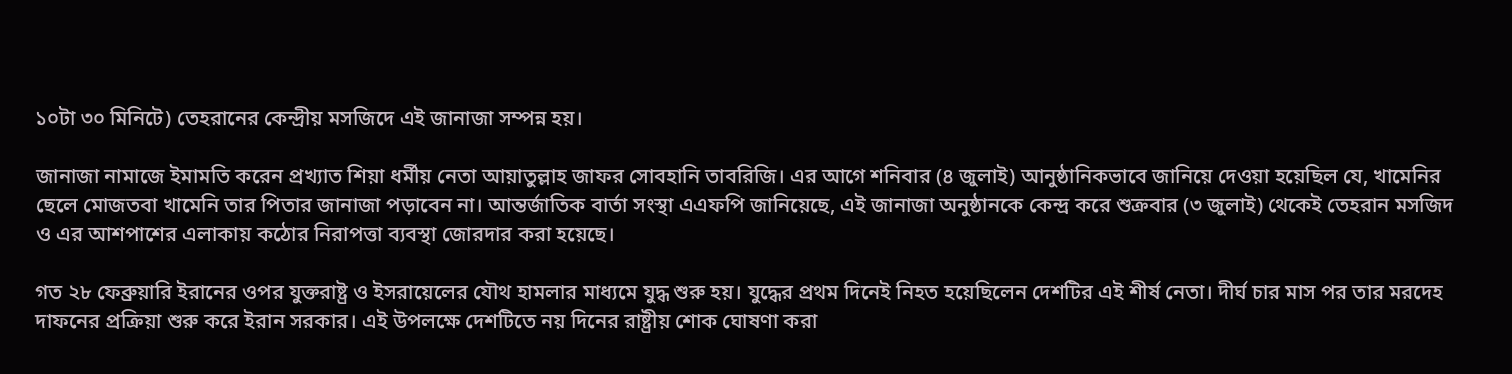১০টা ৩০ মিনিটে) তেহরানের কেন্দ্রীয় মসজিদে এই জানাজা সম্পন্ন হয়।

জানাজা নামাজে ইমামতি করেন প্রখ্যাত শিয়া ধর্মীয় নেতা আয়াতুল্লাহ জাফর সোবহানি তাবরিজি। এর আগে শনিবার (৪ জুলাই) আনুষ্ঠানিকভাবে জানিয়ে দেওয়া হয়েছিল যে, খামেনির ছেলে মোজতবা খামেনি তার পিতার জানাজা পড়াবেন না। আন্তর্জাতিক বার্তা সংস্থা এএফপি জানিয়েছে, এই জানাজা অনুষ্ঠানকে কেন্দ্র করে শুক্রবার (৩ জুলাই) থেকেই তেহরান মসজিদ ও এর আশপাশের এলাকায় কঠোর নিরাপত্তা ব্যবস্থা জোরদার করা হয়েছে।

গত ২৮ ফেব্রুয়ারি ইরানের ওপর যুক্তরাষ্ট্র ও ইসরায়েলের যৌথ হামলার মাধ্যমে যুদ্ধ শুরু হয়। যুদ্ধের প্রথম দিনেই নিহত হয়েছিলেন দেশটির এই শীর্ষ নেতা। দীর্ঘ চার মাস পর তার মরদেহ দাফনের প্রক্রিয়া শুরু করে ইরান সরকার। এই উপলক্ষে দেশটিতে নয় দিনের রাষ্ট্রীয় শোক ঘোষণা করা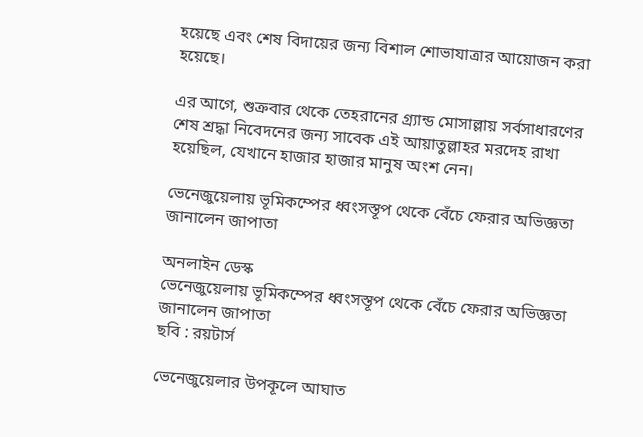হয়েছে এবং শেষ বিদায়ের জন্য বিশাল শোভাযাত্রার আয়োজন করা হয়েছে।

এর আগে, শুক্রবার থেকে তেহরানের গ্র্যান্ড মোসাল্লায় সর্বসাধারণের শেষ শ্রদ্ধা নিবেদনের জন্য সাবেক এই আয়াতুল্লাহর মরদেহ রাখা হয়েছিল, যেখানে হাজার হাজার মানুষ অংশ নেন।

ভেনেজুয়েলায় ভূমিকম্পের ধ্বংসস্তূপ থেকে বেঁচে ফেরার অভিজ্ঞতা জানালেন জাপাতা

অনলাইন ডেস্ক
ভেনেজুয়েলায় ভূমিকম্পের ধ্বংসস্তূপ থেকে বেঁচে ফেরার অভিজ্ঞতা জানালেন জাপাতা
ছবি : রয়টার্স

ভেনেজুয়েলার উপকূলে আঘাত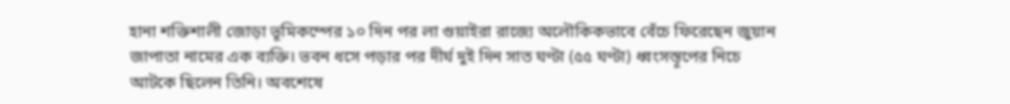হানা শক্তিশালী জোড়া ভূমিকম্পের ১০ দিন পর লা গুয়াইরা রাজ্যে অলৌকিকভাবে বেঁচে ফিরেছেন জুয়ান জাপাতা নামের এক ব্যক্তি। ভবন ধসে পড়ার পর দীর্ঘ দুই দিন সাত ঘণ্টা (৫৫ ঘণ্টা) ধ্বংসস্তূপের নিচে আটকে ছিলেন তিনি। অবশেষে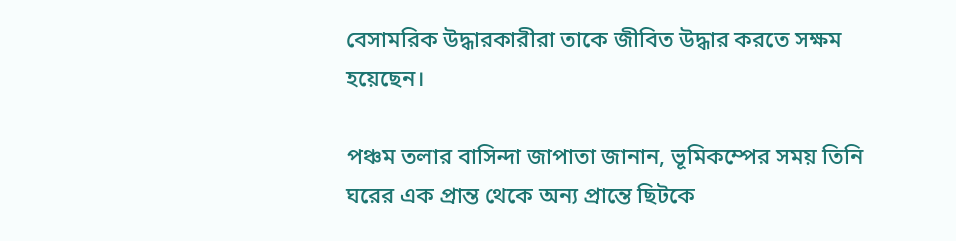বেসামরিক উদ্ধারকারীরা তাকে জীবিত উদ্ধার করতে সক্ষম হয়েছেন।

পঞ্চম তলার বাসিন্দা জাপাতা জানান, ভূমিকম্পের সময় তিনি ঘরের এক প্রান্ত থেকে অন্য প্রান্তে ছিটকে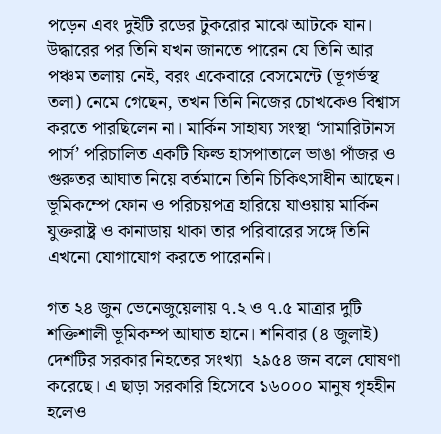পড়েন এবং দুইটি রডের টুকরোর মাঝে আটকে যান। উদ্ধারের পর তিনি যখন জানতে পারেন যে তিনি আর পঞ্চম তলায় নেই, বরং একেবারে বেসমেন্টে (ভূগর্ভস্থ তলা) নেমে গেছেন, তখন তিনি নিজের চোখকেও বিশ্বাস করতে পারছিলেন না। মার্কিন সাহায্য সংস্থা ‘সামারিটানস পার্স’ পরিচালিত একটি ফিল্ড হাসপাতালে ভাঙা পাঁজর ও গুরুতর আঘাত নিয়ে বর্তমানে তিনি চিকিৎসাধীন আছেন। ভূমিকম্পে ফোন ও পরিচয়পত্র হারিয়ে যাওয়ায় মার্কিন যুক্তরাষ্ট্র ও কানাডায় থাকা তার পরিবারের সঙ্গে তিনি এখনো যোগাযোগ করতে পারেননি।

গত ২৪ জুন ভেনেজুয়েলায় ৭.২ ও ৭.৫ মাত্রার দুটি শক্তিশালী ভূমিকম্প আঘাত হানে। শনিবার (৪ জুলাই) দেশটির সরকার নিহতের সংখ্যা  ২৯৫৪ জন বলে ঘোষণা করেছে। এ ছাড়া সরকারি হিসেবে ১৬০০০ মানুষ গৃহহীন হলেও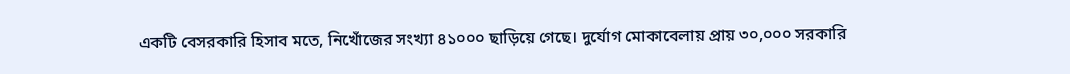একটি বেসরকারি হিসাব মতে, নিখোঁজের সংখ্যা ৪১০০০ ছাড়িয়ে গেছে। দুর্যোগ মোকাবেলায় প্রায় ৩০,০০০ সরকারি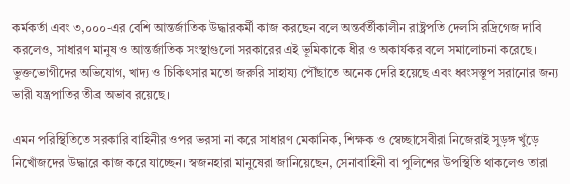কর্মকর্তা এবং ৩,০০০-এর বেশি আন্তর্জাতিক উদ্ধারকর্মী কাজ করছেন বলে অন্তর্বর্তীকালীন রাষ্ট্রপতি দেলসি রদ্রিগেজ দাবি করলেও, সাধারণ মানুষ ও আন্তর্জাতিক সংস্থাগুলো সরকারের এই ভূমিকাকে ধীর ও অকার্যকর বলে সমালোচনা করেছে। ভুক্তভোগীদের অভিযোগ, খাদ্য ও চিকিৎসার মতো জরুরি সাহায্য পৌঁছাতে অনেক দেরি হয়েছে এবং ধ্বংসস্তূপ সরানোর জন্য ভারী যন্ত্রপাতির তীব্র অভাব রয়েছে।

এমন পরিস্থিতিতে সরকারি বাহিনীর ওপর ভরসা না করে সাধারণ মেকানিক, শিক্ষক ও স্বেচ্ছাসেবীরা নিজেরাই সুড়ঙ্গ খুঁড়ে নিখোঁজদের উদ্ধারে কাজ করে যাচ্ছেন। স্বজনহারা মানুষেরা জানিয়েছেন, সেনাবাহিনী বা পুলিশের উপস্থিতি থাকলেও তারা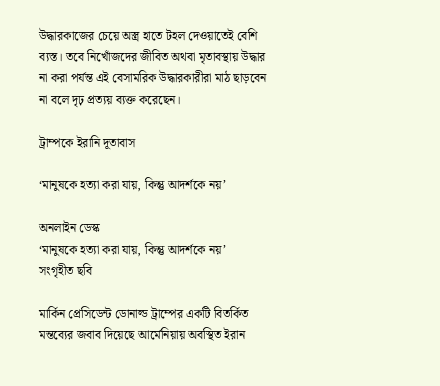উদ্ধারকাজের চেয়ে অস্ত্র হাতে টহল দেওয়াতেই বেশি ব্যস্ত। তবে নিখোঁজদের জীবিত অথবা মৃতাবস্থায় উদ্ধার না করা পর্যন্ত এই বেসামরিক উদ্ধারকারীরা মাঠ ছাড়বেন না বলে দৃঢ় প্রত্যয় ব্যক্ত করেছেন।

ট্রাম্পকে ইরানি দূতাবাস

‘মানুষকে হত্যা করা যায়, কিন্তু আদর্শকে নয়’

অনলাইন ডেস্ক
‘মানুষকে হত্যা করা যায়, কিন্তু আদর্শকে নয়’
সংগৃহীত ছবি

মার্কিন প্রেসিডেন্ট ডোনাল্ড ট্রাম্পের একটি বিতর্কিত মন্তব্যের জবাব দিয়েছে আর্মেনিয়ায় অবস্থিত ইরান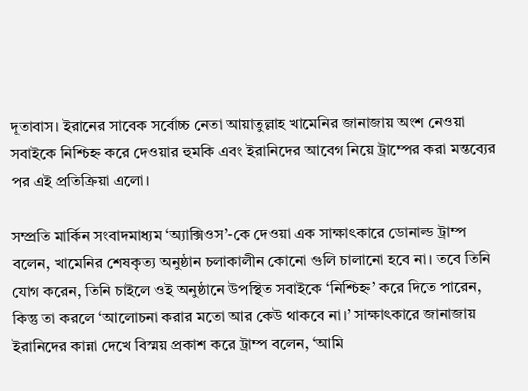দূতাবাস। ইরানের সাবেক সর্বোচ্চ নেতা আয়াতুল্লাহ খামেনির জানাজায় অংশ নেওয়া সবাইকে নিশ্চিহ্ন করে দেওয়ার হুমকি এবং ইরানিদের আবেগ নিয়ে ট্রাম্পের করা মন্তব্যের পর এই প্রতিক্রিয়া এলো।

সম্প্রতি মার্কিন সংবাদমাধ্যম ‘অ্যাক্সিওস’-কে দেওয়া এক সাক্ষাৎকারে ডোনাল্ড ট্রাম্প বলেন, খামেনির শেষকৃত্য অনুষ্ঠান চলাকালীন কোনো গুলি চালানো হবে না। তবে তিনি যোগ করেন, তিনি চাইলে ওই অনুষ্ঠানে উপস্থিত সবাইকে ‘নিশ্চিহ্ন’ করে দিতে পারেন, কিন্তু তা করলে ‘আলোচনা করার মতো আর কেউ থাকবে না।’ সাক্ষাৎকারে জানাজায় ইরানিদের কান্না দেখে বিস্ময় প্রকাশ করে ট্রাম্প বলেন, ‘আমি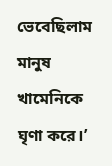ভেবেছিলাম মানুষ খামেনিকে ঘৃণা করে।’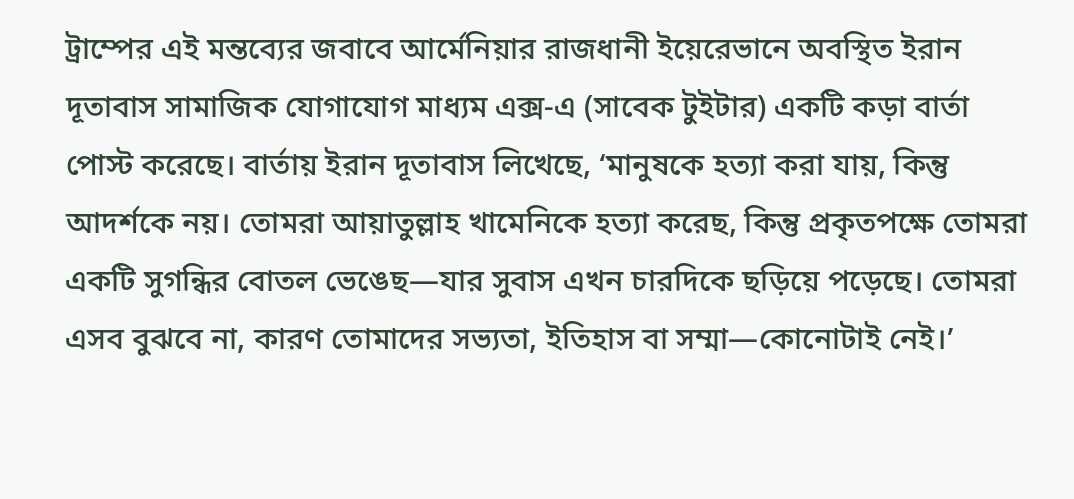ট্রাম্পের এই মন্তব্যের জবাবে আর্মেনিয়ার রাজধানী ইয়েরেভানে অবস্থিত ইরান দূতাবাস সামাজিক যোগাযোগ মাধ্যম এক্স-এ (সাবেক টুইটার) একটি কড়া বার্তা পোস্ট করেছে। বার্তায় ইরান দূতাবাস লিখেছে, ‘মানুষকে হত্যা করা যায়, কিন্তু আদর্শকে নয়। তোমরা আয়াতুল্লাহ খামেনিকে হত্যা করেছ, কিন্তু প্রকৃতপক্ষে তোমরা একটি সুগন্ধির বোতল ভেঙেছ—যার সুবাস এখন চারদিকে ছড়িয়ে পড়েছে। তোমরা এসব বুঝবে না, কারণ তোমাদের সভ্যতা, ইতিহাস বা সম্মা—কোনোটাই নেই।’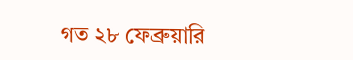গত ২৮ ফেব্রুয়ারি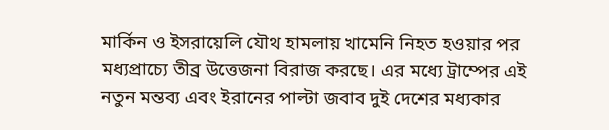মার্কিন ও ইসরায়েলি যৌথ হামলায় খামেনি নিহত হওয়ার পর মধ্যপ্রাচ্যে তীব্র উত্তেজনা বিরাজ করছে। এর মধ্যে ট্রাম্পের এই নতুন মন্তব্য এবং ইরানের পাল্টা জবাব দুই দেশের মধ্যকার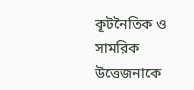কূটনৈতিক ও সামরিক উত্তেজনাকে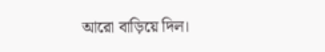আরো বাড়িয়ে দিল।